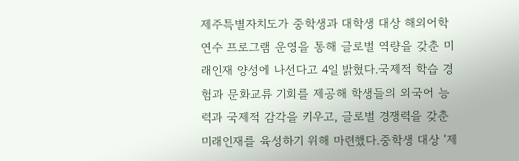제주특별자치도가 중학생과 대학생 대상 해외어학연수 프로그램 운영을 통해 글로벌 역량을 갖춘 미래인재 양성에 나선다고 4일 밝혔다.국제적 학습 경험과 문화교류 기회를 제공해 학생들의 외국어 능력과 국제적 감각을 키우고, 글로벌 경쟁력을 갖춘 미래인재를 육성하기 위해 마련했다.중학생 대상 ‘제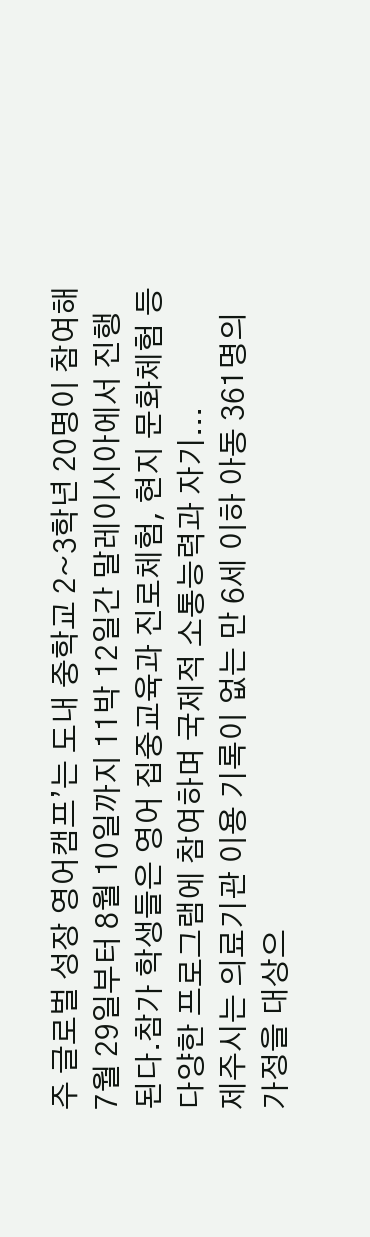주 글로벌 성장 영어캠프’는 도내 중학교 2~3학년 20명이 참여해 7월 29일부터 8월 10일까지 11박 12일간 말레이시아에서 진행된다.참가 학생들은 영어 집중교육과 진로체험, 현지 문화체험 등 다양한 프로그램에 참여하며 국제적 소통능력과 자기...
제주시는 의료기관 이용 기록이 없는 만 6세 이하 아동 361명의 가정을 대상으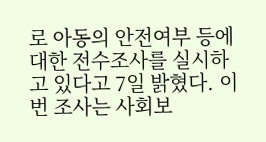로 아동의 안전여부 등에 대한 전수조사를 실시하고 있다고 7일 밝혔다. 이번 조사는 사회보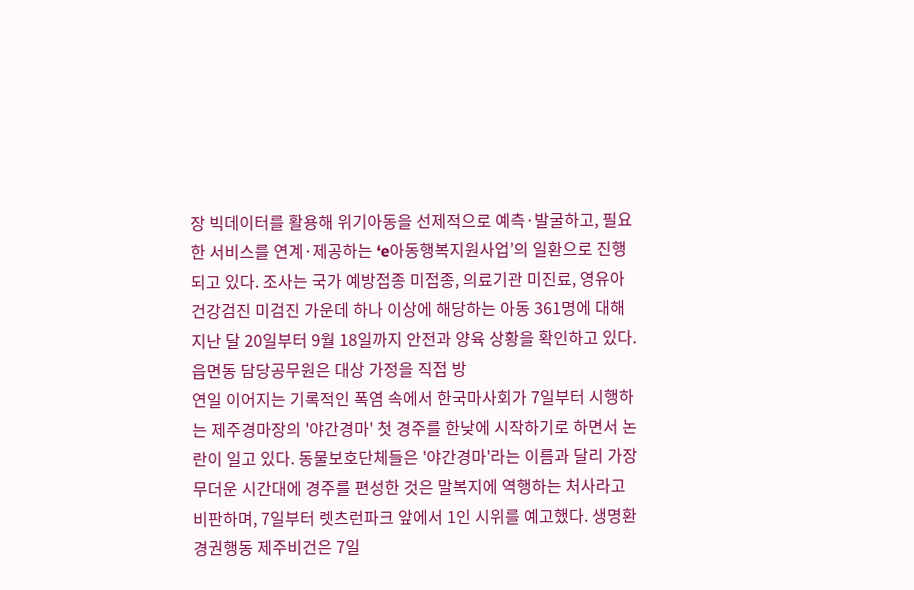장 빅데이터를 활용해 위기아동을 선제적으로 예측·발굴하고, 필요한 서비스를 연계·제공하는 ‘e아동행복지원사업’의 일환으로 진행되고 있다. 조사는 국가 예방접종 미접종, 의료기관 미진료, 영유아 건강검진 미검진 가운데 하나 이상에 해당하는 아동 361명에 대해 지난 달 20일부터 9월 18일까지 안전과 양육 상황을 확인하고 있다.읍면동 담당공무원은 대상 가정을 직접 방
연일 이어지는 기록적인 폭염 속에서 한국마사회가 7일부터 시행하는 제주경마장의 '야간경마' 첫 경주를 한낮에 시작하기로 하면서 논란이 일고 있다. 동물보호단체들은 '야간경마'라는 이름과 달리 가장 무더운 시간대에 경주를 편성한 것은 말복지에 역행하는 처사라고 비판하며, 7일부터 렛츠런파크 앞에서 1인 시위를 예고했다. 생명환경권행동 제주비건은 7일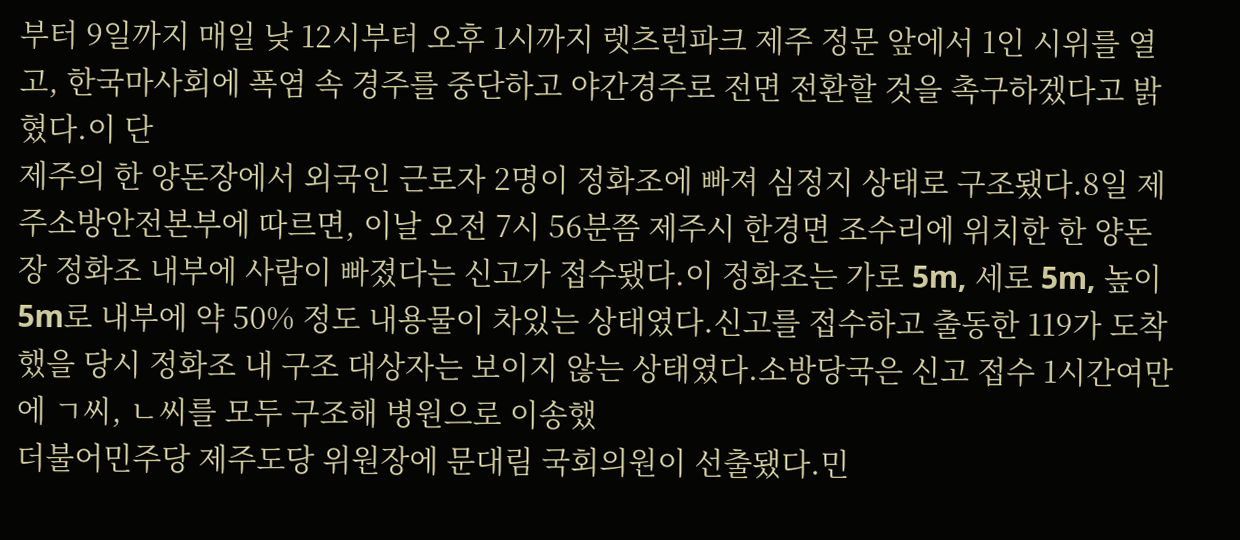부터 9일까지 매일 낮 12시부터 오후 1시까지 렛츠런파크 제주 정문 앞에서 1인 시위를 열고, 한국마사회에 폭염 속 경주를 중단하고 야간경주로 전면 전환할 것을 촉구하겠다고 밝혔다.이 단
제주의 한 양돈장에서 외국인 근로자 2명이 정화조에 빠져 심정지 상태로 구조됐다.8일 제주소방안전본부에 따르면, 이날 오전 7시 56분쯤 제주시 한경면 조수리에 위치한 한 양돈장 정화조 내부에 사람이 빠졌다는 신고가 접수됐다.이 정화조는 가로 5m, 세로 5m, 높이 5m로 내부에 약 50% 정도 내용물이 차있는 상태였다.신고를 접수하고 출동한 119가 도착했을 당시 정화조 내 구조 대상자는 보이지 않는 상태였다.소방당국은 신고 접수 1시간여만에 ㄱ씨, ㄴ씨를 모두 구조해 병원으로 이송했
더불어민주당 제주도당 위원장에 문대림 국회의원이 선출됐다.민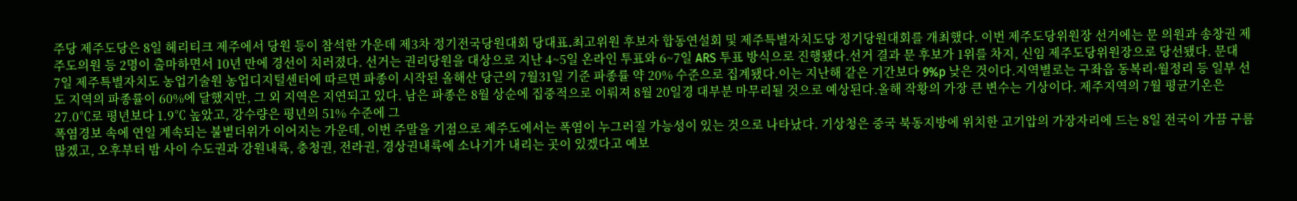주당 제주도당은 8일 헤리티크 제주에서 당원 등이 참석한 가운데 제3차 정기전국당원대회 당대표․최고위원 후보자 합동연설회 및 제주특별자치도당 정기당원대회를 개최했다. 이번 제주도당위원장 선거에는 문 의원과 송창권 제주도의원 등 2명이 출마하면서 10년 만에 경선이 치러졌다. 선거는 권리당원을 대상으로 지난 4~5일 온라인 투표와 6~7일 ARS 투표 방식으로 진행됐다.선거 결과 문 후보가 1위를 차지, 신임 제주도당위원장으로 당선됐다. 문대
7일 제주특별자치도 농업기술원 농업디지털센터에 따르면 파종이 시작된 올해산 당근의 7월31일 기준 파종률 약 20% 수준으로 집계됐다.이는 지난해 같은 기간보다 9%p 낮은 것이다.지역별로는 구좌읍 동복리·월정리 등 일부 선도 지역의 파종률이 60%에 달했지만, 그 외 지역은 지연되고 있다. 남은 파종은 8월 상순에 집중적으로 이뤄져 8월 20일경 대부분 마무리될 것으로 예상된다.올해 작황의 가장 큰 변수는 기상이다. 제주지역의 7월 평균기온은 27.0℃로 평년보다 1.9℃ 높았고, 강수량은 평년의 51% 수준에 그
폭염경보 속에 연일 계속되는 불볕더위가 이어지는 가운데, 이번 주말을 기점으로 제주도에서는 폭염이 누그러질 가능성이 있는 것으로 나타났다. 기상청은 중국 북동지방에 위치한 고기압의 가장자리에 드는 8일 전국이 가끔 구름 많겠고, 오후부터 밤 사이 수도권과 강원내륙, 충청권, 전라권, 경상권내륙에 소나기가 내리는 곳이 있겠다고 예보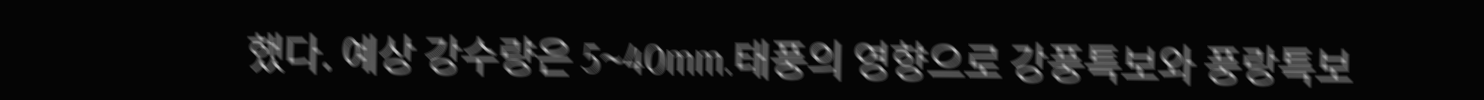했다. 예상 강수량은 5~40mm.태풍의 영향으로 강풍특보와 풍랑특보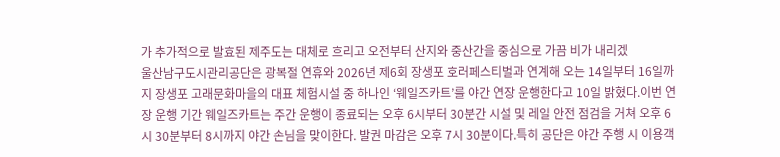가 추가적으로 발효된 제주도는 대체로 흐리고 오전부터 산지와 중산간을 중심으로 가끔 비가 내리겠
울산남구도시관리공단은 광복절 연휴와 2026년 제6회 장생포 호러페스티벌과 연계해 오는 14일부터 16일까지 장생포 고래문화마을의 대표 체험시설 중 하나인 ‘웨일즈카트’를 야간 연장 운행한다고 10일 밝혔다.이번 연장 운행 기간 웨일즈카트는 주간 운행이 종료되는 오후 6시부터 30분간 시설 및 레일 안전 점검을 거쳐 오후 6시 30분부터 8시까지 야간 손님을 맞이한다. 발권 마감은 오후 7시 30분이다.특히 공단은 야간 주행 시 이용객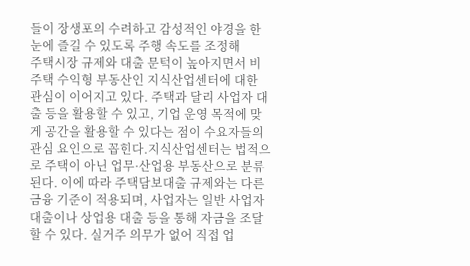들이 장생포의 수려하고 감성적인 야경을 한눈에 즐길 수 있도록 주행 속도를 조정해
주택시장 규제와 대출 문턱이 높아지면서 비주택 수익형 부동산인 지식산업센터에 대한 관심이 이어지고 있다. 주택과 달리 사업자 대출 등을 활용할 수 있고, 기업 운영 목적에 맞게 공간을 활용할 수 있다는 점이 수요자들의 관심 요인으로 꼽힌다.지식산업센터는 법적으로 주택이 아닌 업무·산업용 부동산으로 분류된다. 이에 따라 주택담보대출 규제와는 다른 금융 기준이 적용되며, 사업자는 일반 사업자 대출이나 상업용 대출 등을 통해 자금을 조달할 수 있다. 실거주 의무가 없어 직접 업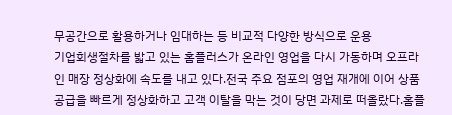무공간으로 활용하거나 임대하는 등 비교적 다양한 방식으로 운용
기업회생절차를 밟고 있는 홈플러스가 온라인 영업을 다시 가동하며 오프라인 매장 정상화에 속도를 내고 있다.전국 주요 점포의 영업 재개에 이어 상품 공급을 빠르게 정상화하고 고객 이탈을 막는 것이 당면 과제로 떠올랐다.홈플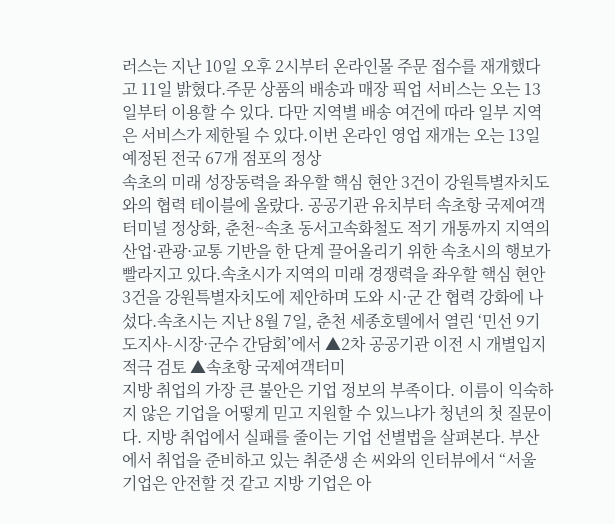러스는 지난 10일 오후 2시부터 온라인몰 주문 접수를 재개했다고 11일 밝혔다.주문 상품의 배송과 매장 픽업 서비스는 오는 13일부터 이용할 수 있다. 다만 지역별 배송 여건에 따라 일부 지역은 서비스가 제한될 수 있다.이번 온라인 영업 재개는 오는 13일 예정된 전국 67개 점포의 정상
속초의 미래 성장동력을 좌우할 핵심 현안 3건이 강원특별자치도와의 협력 테이블에 올랐다. 공공기관 유치부터 속초항 국제여객터미널 정상화, 춘천~속초 동서고속화철도 적기 개통까지 지역의 산업·관광·교통 기반을 한 단계 끌어올리기 위한 속초시의 행보가 빨라지고 있다.속초시가 지역의 미래 경쟁력을 좌우할 핵심 현안 3건을 강원특별자치도에 제안하며 도와 시·군 간 협력 강화에 나섰다.속초시는 지난 8월 7일, 춘천 세종호텔에서 열린 ‘민선 9기 도지사-시장·군수 간담회’에서 ▲2차 공공기관 이전 시 개별입지 적극 검토 ▲속초항 국제여객터미
지방 취업의 가장 큰 불안은 기업 정보의 부족이다. 이름이 익숙하지 않은 기업을 어떻게 믿고 지원할 수 있느냐가 청년의 첫 질문이다. 지방 취업에서 실패를 줄이는 기업 선별법을 살펴본다. 부산에서 취업을 준비하고 있는 취준생 손 씨와의 인터뷰에서 “서울 기업은 안전할 것 같고 지방 기업은 아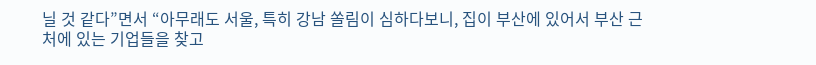닐 것 같다”면서 “아무래도 서울, 특히 강남 쏠림이 심하다보니, 집이 부산에 있어서 부산 근처에 있는 기업들을 찾고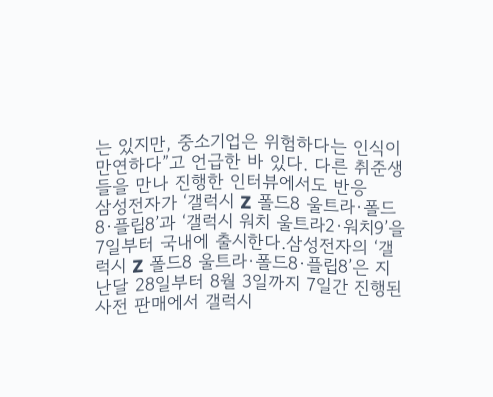는 있지만, 중소기업은 위험하다는 인식이 만연하다”고 언급한 바 있다. 다른 취준생들을 만나 진행한 인터뷰에서도 반응
삼성전자가 ‘갤럭시 Z 폴드8 울트라·폴드8·플립8’과 ‘갤럭시 워치 울트라2·워치9’을 7일부터 국내에 출시한다.삼성전자의 ‘갤럭시 Z 폴드8 울트라·폴드8·플립8’은 지난달 28일부터 8월 3일까지 7일간 진행된 사전 판매에서 갤럭시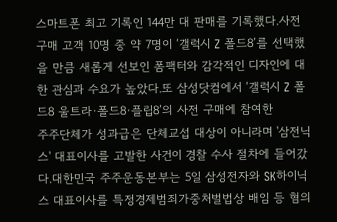스마트폰 최고 기록인 144만 대 판매를 기록했다.사전 구매 고객 10명 중 약 7명이 ‘갤럭시 Z 폴드8’를 선택했을 만큼 새롭게 선보인 폼팩터와 감각적인 디자인에 대한 관심과 수요가 높았다.또 삼성닷컴에서 ‘갤럭시 Z 폴드8 울트라·폴드8·플립8’의 사전 구매에 참여한
주주단체가 성과급은 단체교섭 대상이 아니라며 '삼전닉스' 대표이사를 고발한 사건이 경찰 수사 절차에 들어갔다.대한민국 주주운동본부는 5일 삼성전자와 SK하이닉스 대표이사를 특정경제범죄가중처벌법상 배임 등 혐의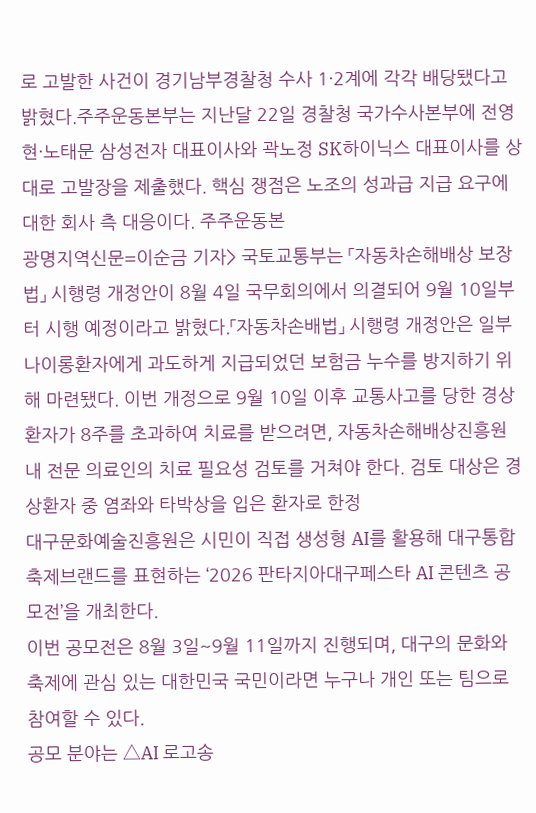로 고발한 사건이 경기남부경찰청 수사 1·2계에 각각 배당됐다고 밝혔다.주주운동본부는 지난달 22일 경찰청 국가수사본부에 전영현·노태문 삼성전자 대표이사와 곽노정 SK하이닉스 대표이사를 상대로 고발장을 제출했다. 핵심 쟁점은 노조의 성과급 지급 요구에 대한 회사 측 대응이다. 주주운동본
광명지역신문=이순금 기자> 국토교통부는 「자동차손해배상 보장법」 시행령 개정안이 8월 4일 국무회의에서 의결되어 9월 10일부터 시행 예정이라고 밝혔다.「자동차손배법」 시행령 개정안은 일부 나이롱환자에게 과도하게 지급되었던 보험금 누수를 방지하기 위해 마련됐다. 이번 개정으로 9월 10일 이후 교통사고를 당한 경상환자가 8주를 초과하여 치료를 받으려면, 자동차손해배상진흥원 내 전문 의료인의 치료 필요성 검토를 거쳐야 한다. 검토 대상은 경상환자 중 염좌와 타박상을 입은 환자로 한정
대구문화예술진흥원은 시민이 직접 생성형 AI를 활용해 대구통합축제브랜드를 표현하는 ‘2026 판타지아대구페스타 AI 콘텐츠 공모전’을 개최한다.
이번 공모전은 8월 3일~9월 11일까지 진행되며, 대구의 문화와 축제에 관심 있는 대한민국 국민이라면 누구나 개인 또는 팀으로 참여할 수 있다.
공모 분야는 △AI 로고송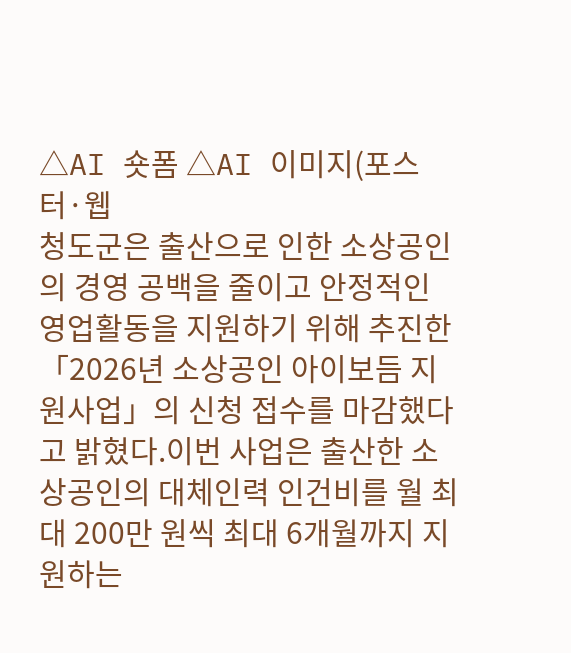△AI 숏폼 △AI 이미지(포스터·웹
청도군은 출산으로 인한 소상공인의 경영 공백을 줄이고 안정적인 영업활동을 지원하기 위해 추진한 「2026년 소상공인 아이보듬 지원사업」의 신청 접수를 마감했다고 밝혔다.이번 사업은 출산한 소상공인의 대체인력 인건비를 월 최대 200만 원씩 최대 6개월까지 지원하는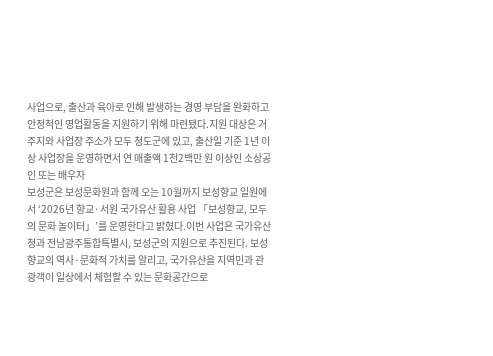사업으로, 출산과 육아로 인해 발생하는 경영 부담을 완화하고 안정적인 영업활동을 지원하기 위해 마련됐다.지원 대상은 거주지와 사업장 주소가 모두 청도군에 있고, 출산일 기준 1년 이상 사업장을 운영하면서 연 매출액 1천2백만 원 이상인 소상공인 또는 배우자
보성군은 보성문화원과 함께 오는 10월까지 보성향교 일원에서 ‘2026년 향교·서원 국가유산 활용 사업 「보성향교, 모두의 문화 놀이터」’를 운영한다고 밝혔다.이번 사업은 국가유산청과 전남광주통합특별시, 보성군의 지원으로 추진된다. 보성향교의 역사·문화적 가치를 알리고, 국가유산을 지역민과 관광객이 일상에서 체험할 수 있는 문화공간으로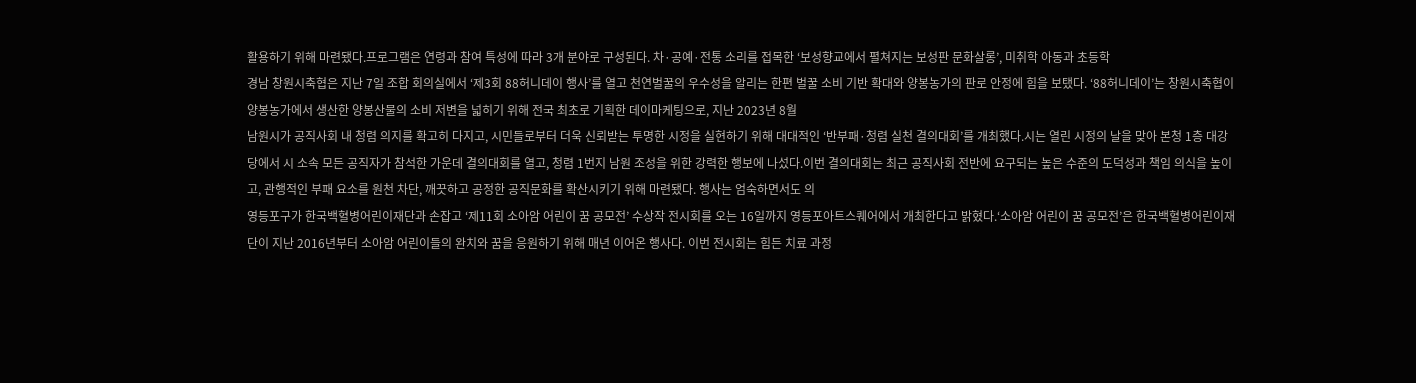활용하기 위해 마련됐다.프로그램은 연령과 참여 특성에 따라 3개 분야로 구성된다. 차·공예·전통 소리를 접목한 ‘보성향교에서 펼쳐지는 보성판 문화살롱’, 미취학 아동과 초등학
경남 창원시축협은 지난 7일 조합 회의실에서 ‘제3회 88허니데이 행사’를 열고 천연벌꿀의 우수성을 알리는 한편 벌꿀 소비 기반 확대와 양봉농가의 판로 안정에 힘을 보탰다. ‘88허니데이’는 창원시축협이 양봉농가에서 생산한 양봉산물의 소비 저변을 넓히기 위해 전국 최초로 기획한 데이마케팅으로, 지난 2023년 8월
남원시가 공직사회 내 청렴 의지를 확고히 다지고, 시민들로부터 더욱 신뢰받는 투명한 시정을 실현하기 위해 대대적인 ‘반부패·청렴 실천 결의대회’를 개최했다.시는 열린 시정의 날을 맞아 본청 1층 대강당에서 시 소속 모든 공직자가 참석한 가운데 결의대회를 열고, 청렴 1번지 남원 조성을 위한 강력한 행보에 나섰다.이번 결의대회는 최근 공직사회 전반에 요구되는 높은 수준의 도덕성과 책임 의식을 높이고, 관행적인 부패 요소를 원천 차단, 깨끗하고 공정한 공직문화를 확산시키기 위해 마련됐다. 행사는 엄숙하면서도 의
영등포구가 한국백혈병어린이재단과 손잡고 ‘제11회 소아암 어린이 꿈 공모전’ 수상작 전시회를 오는 16일까지 영등포아트스퀘어에서 개최한다고 밝혔다.‘소아암 어린이 꿈 공모전’은 한국백혈병어린이재단이 지난 2016년부터 소아암 어린이들의 완치와 꿈을 응원하기 위해 매년 이어온 행사다. 이번 전시회는 힘든 치료 과정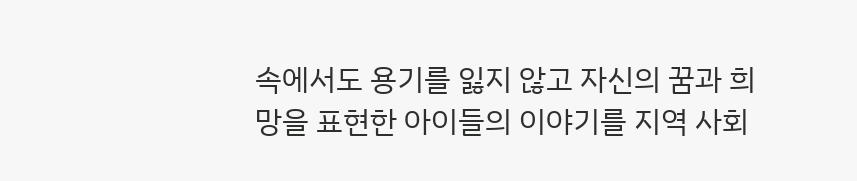속에서도 용기를 잃지 않고 자신의 꿈과 희망을 표현한 아이들의 이야기를 지역 사회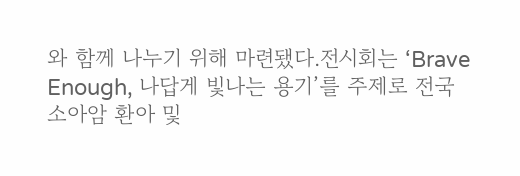와 함께 나누기 위해 마련됐다.전시회는 ‘Brave Enough, 나답게 빛나는 용기’를 주제로 전국 소아암 환아 및